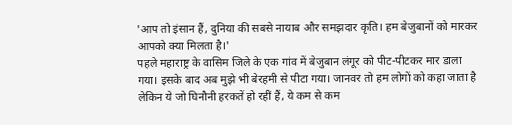'आप तो इंसान हैं, दुनिया की सबसे नायाब और समझदार कृति। हम बेजुबानों को मारकर आपको क्या मिलता है।'
पहले महाराष्ट्र के वासिम जिले के एक गांव में बेजुबान लंगूर को पीट-पीटकर मार डाला गया। इसके बाद अब मुझे भी बेरहमी से पीटा गया। जानवर तो हम लोगों को कहा जाता है लेकिन ये जो घिनौनी हरकतें हो रहीं हैं, ये कम से कम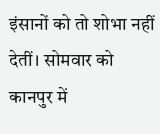इंसानों को तो शोभा नहीं देतीं। सोमवार को कानपुर में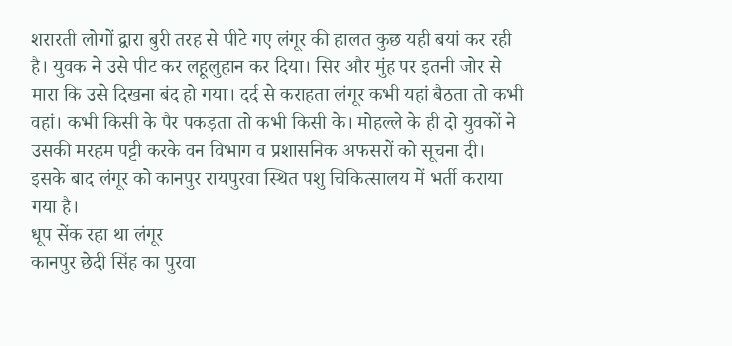शरारती लोगों द्वारा बुरी तरह से पीटे गए लंगूर की हालत कुछ यही बयां कर रही है। युवक ने उसे पीट कर लहूलुहान कर दिया। सिर और मुंह पर इतनी जोर से मारा कि उसे दिखना बंद हो गया। दर्द से कराहता लंगूर कभी यहां बैठता तो कभी वहां। कभी किसी के पैर पकड़ता तो कभी किसी के। मोहल्ले के ही दो युवकों ने उसकी मरहम पट्टी करके वन विभाग व प्रशासनिक अफसरों को सूचना दी। इसके बाद लंगूर को कानपुर रायपुरवा स्थित पशु चिकित्सालय में भर्ती कराया गया है।
धूप सेंक रहा था लंगूर
कानपुर छेदी सिंह का पुरवा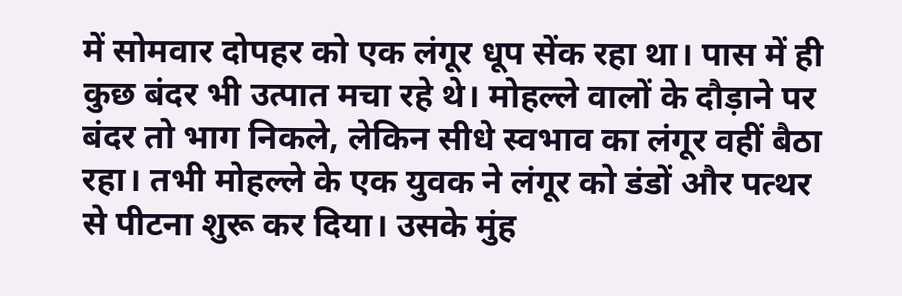में सोमवार दोपहर को एक लंगूर धूप सेंक रहा था। पास में ही कुछ बंदर भी उत्पात मचा रहे थे। मोहल्ले वालों के दौड़ाने पर बंदर तो भाग निकले, लेकिन सीधे स्वभाव का लंगूर वहीं बैठा रहा। तभी मोहल्ले के एक युवक ने लंगूर को डंडों और पत्थर से पीटना शुरू कर दिया। उसके मुंह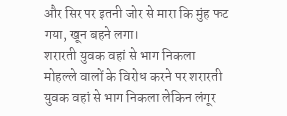और सिर पर इतनी जोर से मारा कि मुंह फट गया, खून बहने लगा।
शरारती युवक वहां से भाग निकला
मोहल्ले वालों के विरोध करने पर शरारती युवक वहां से भाग निकला लेकिन लंगूर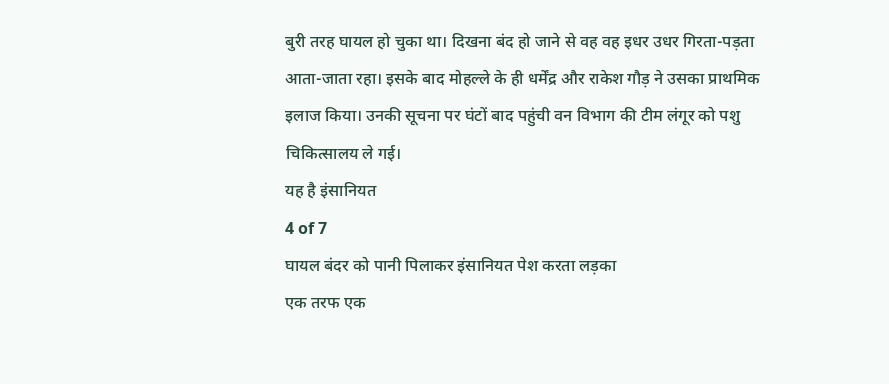बुरी तरह घायल हो चुका था। दिखना बंद हो जाने से वह वह इधर उधर गिरता-पड़ता आता-जाता रहा। इसके बाद मोहल्ले के ही धर्मेंद्र और राकेश गौड़ ने उसका प्राथमिक इलाज किया। उनकी सूचना पर घंटों बाद पहुंची वन विभाग की टीम लंगूर को पशु चिकित्सालय ले गई।
यह है इंसानियत
4 of 7
घायल बंदर को पानी पिलाकर इंसानियत पेश करता लड़का
एक तरफ एक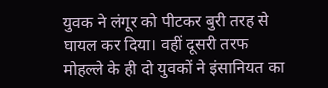युवक ने लंगूर को पीटकर बुरी तरह से घायल कर दिया। वहीं दूसरी तरफ मोहल्ले के ही दो युवकों ने इंसानियत का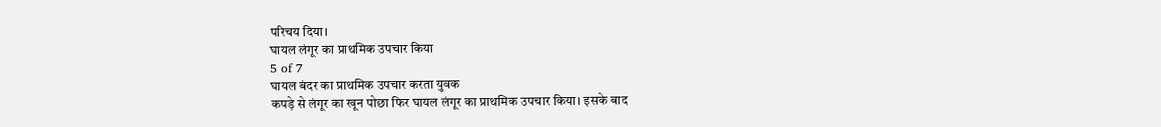परिचय दिया।
घायल लंगूर का प्राथमिक उपचार किया
5 of 7
घायल बंदर का प्राथमिक उपचार करता युवक
कपड़े से लंगूर का खून पोछा फिर घायल लंगूर का प्राथमिक उपचार किया। इसके बाद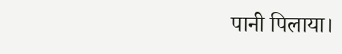पानी पिलाया।